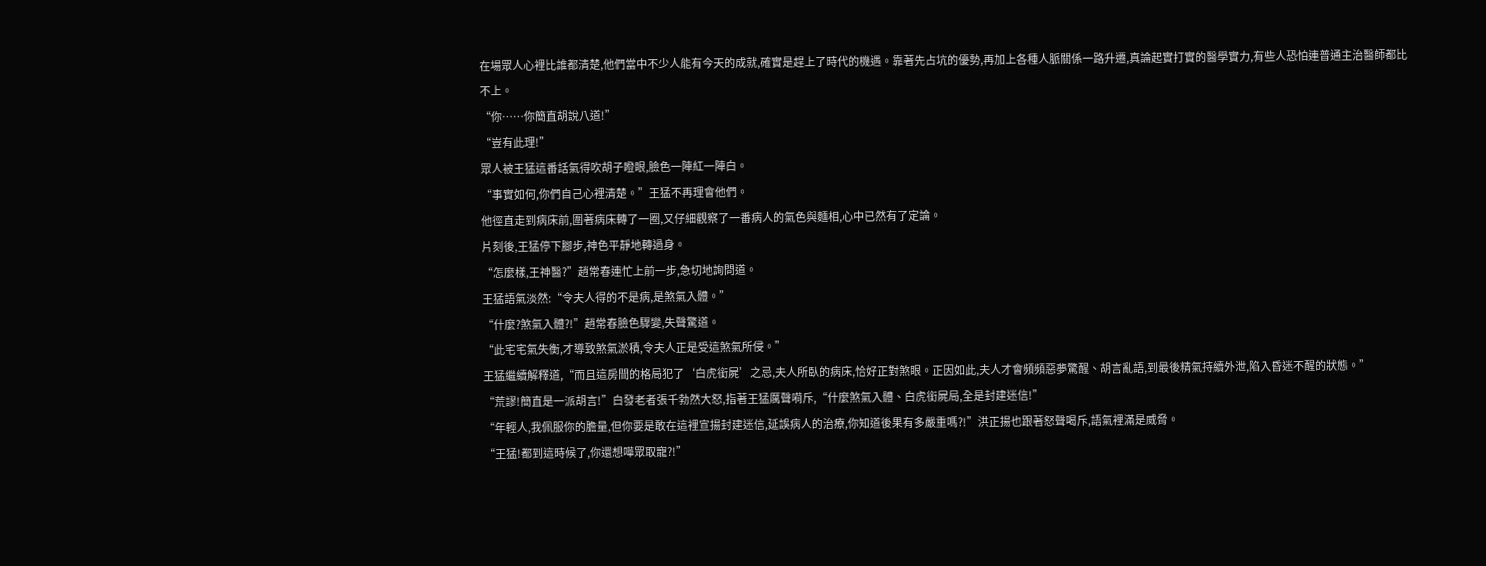在場眾人心裡比誰都清楚,他們當中不少人能有今天的成就,確實是趕上了時代的機遇。靠著先占坑的優勢,再加上各種人脈關係一路升遷,真論起實打實的醫學實力,有些人恐怕連普通主治醫師都比不上。
“你……你簡直胡說八道!”
“豈有此理!”
眾人被王猛這番話氣得吹胡子瞪眼,臉色一陣紅一陣白。
“事實如何,你們自己心裡清楚。”王猛不再理會他們。
他徑直走到病床前,圍著病床轉了一圈,又仔細觀察了一番病人的氣色與麵相,心中已然有了定論。
片刻後,王猛停下腳步,神色平靜地轉過身。
“怎麼樣,王神醫?”趙常春連忙上前一步,急切地詢問道。
王猛語氣淡然:“令夫人得的不是病,是煞氣入體。”
“什麼?煞氣入體?!”趙常春臉色驟變,失聲驚道。
“此宅宅氣失衡,才導致煞氣淤積,令夫人正是受這煞氣所侵。”
王猛繼續解釋道,“而且這房間的格局犯了‘白虎銜屍’之忌,夫人所臥的病床,恰好正對煞眼。正因如此,夫人才會頻頻惡夢驚醒、胡言亂語,到最後精氣持續外泄,陷入昏迷不醒的狀態。”
“荒謬!簡直是一派胡言!”白發老者張千勃然大怒,指著王猛厲聲嗬斥,“什麼煞氣入體、白虎銜屍局,全是封建迷信!”
“年輕人,我佩服你的膽量,但你要是敢在這裡宣揚封建迷信,延誤病人的治療,你知道後果有多嚴重嗎?!”洪正揚也跟著怒聲喝斥,語氣裡滿是威脅。
“王猛!都到這時候了,你還想嘩眾取寵?!”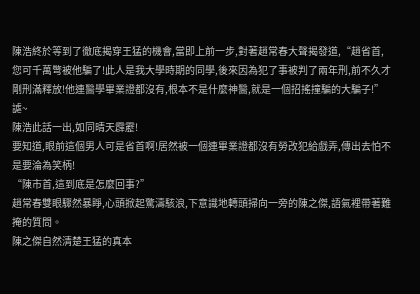陳浩終於等到了徹底揭穿王猛的機會,當即上前一步,對著趙常春大聲揭發道,“趙省首,您可千萬彆被他騙了!此人是我大學時期的同學,後來因為犯了事被判了兩年刑,前不久才剛刑滿釋放!他連醫學畢業證都沒有,根本不是什麼神醫,就是一個招搖撞騙的大騙子!”
謔~
陳浩此話一出,如同晴天霹靂!
要知道,眼前這個男人可是省首啊!居然被一個連畢業證都沒有勞改犯給戲弄,傳出去怕不是要淪為笑柄!
“陳市首,這到底是怎麼回事?”
趙常春雙眼驟然暴睜,心頭掀起驚濤駭浪,下意識地轉頭掃向一旁的陳之傑,語氣裡帶著難掩的質問。
陳之傑自然清楚王猛的真本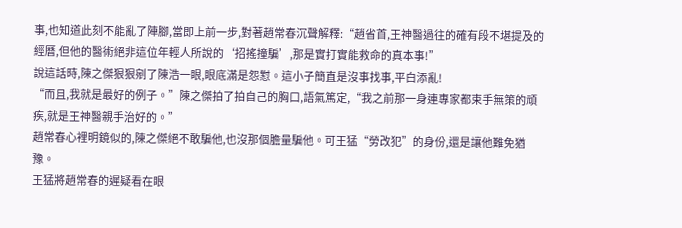事,也知道此刻不能亂了陣腳,當即上前一步,對著趙常春沉聲解釋:“趙省首,王神醫過往的確有段不堪提及的經曆,但他的醫術絕非這位年輕人所說的‘招搖撞騙’,那是實打實能救命的真本事!”
說這話時,陳之傑狠狠剜了陳浩一眼,眼底滿是怨懟。這小子簡直是沒事找事,平白添亂!
“而且,我就是最好的例子。”陳之傑拍了拍自己的胸口,語氣篤定,“我之前那一身連專家都束手無策的頑疾,就是王神醫親手治好的。”
趙常春心裡明鏡似的,陳之傑絕不敢騙他,也沒那個膽量騙他。可王猛“勞改犯”的身份,還是讓他難免猶豫。
王猛將趙常春的遲疑看在眼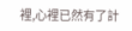裡,心裡已然有了計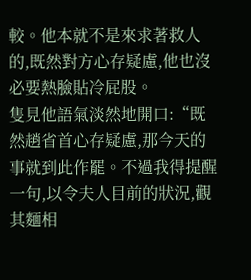較。他本就不是來求著救人的,既然對方心存疑慮,他也沒必要熱臉貼冷屁股。
隻見他語氣淡然地開口:“既然趙省首心存疑慮,那今天的事就到此作罷。不過我得提醒一句,以令夫人目前的狀況,觀其麵相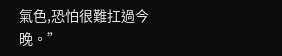氣色,恐怕很難扛過今晚。”